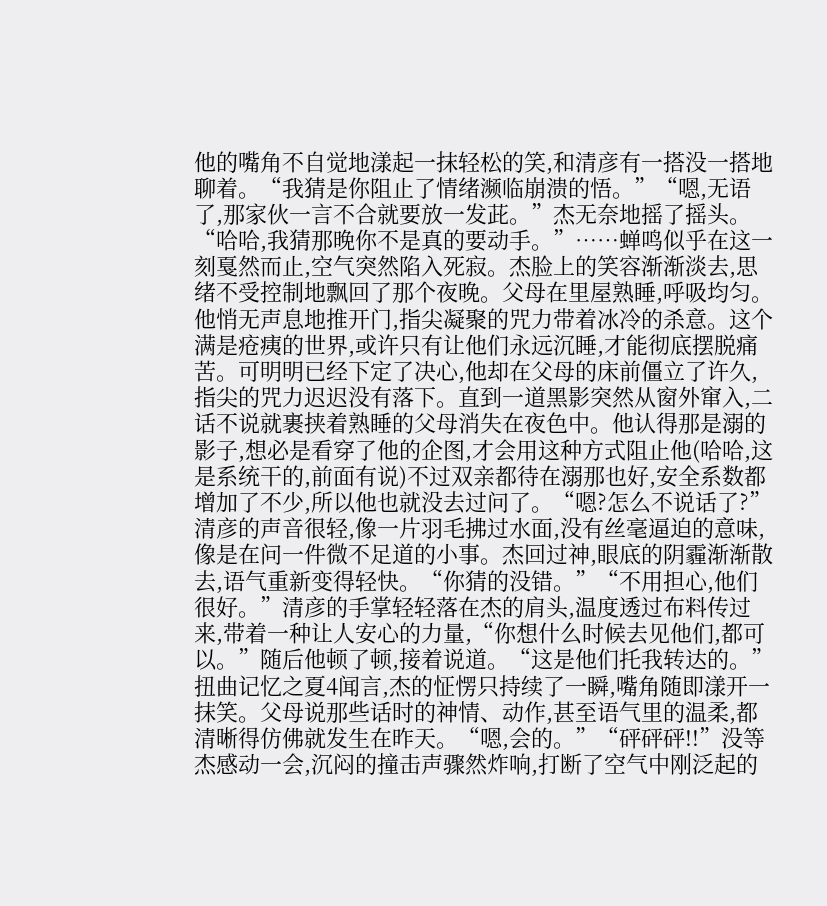他的嘴角不自觉地漾起一抹轻松的笑,和清彦有一搭没一搭地聊着。“我猜是你阻止了情绪濒临崩溃的悟。”“嗯,无语了,那家伙一言不合就要放一发茈。”杰无奈地摇了摇头。“哈哈,我猜那晚你不是真的要动手。”……蝉鸣似乎在这一刻戛然而止,空气突然陷入死寂。杰脸上的笑容渐渐淡去,思绪不受控制地飘回了那个夜晚。父母在里屋熟睡,呼吸均匀。他悄无声息地推开门,指尖凝聚的咒力带着冰冷的杀意。这个满是疮痍的世界,或许只有让他们永远沉睡,才能彻底摆脱痛苦。可明明已经下定了决心,他却在父母的床前僵立了许久,指尖的咒力迟迟没有落下。直到一道黑影突然从窗外窜入,二话不说就裹挟着熟睡的父母消失在夜色中。他认得那是溺的影子,想必是看穿了他的企图,才会用这种方式阻止他(哈哈,这是系统干的,前面有说)不过双亲都待在溺那也好,安全系数都增加了不少,所以他也就没去过问了。“嗯?怎么不说话了?”清彦的声音很轻,像一片羽毛拂过水面,没有丝毫逼迫的意味,像是在问一件微不足道的小事。杰回过神,眼底的阴霾渐渐散去,语气重新变得轻快。“你猜的没错。”“不用担心,他们很好。”清彦的手掌轻轻落在杰的肩头,温度透过布料传过来,带着一种让人安心的力量,“你想什么时候去见他们,都可以。”随后他顿了顿,接着说道。“这是他们托我转达的。”扭曲记忆之夏4闻言,杰的怔愣只持续了一瞬,嘴角随即漾开一抹笑。父母说那些话时的神情、动作,甚至语气里的温柔,都清晰得仿佛就发生在昨天。“嗯,会的。”“砰砰砰!!”没等杰感动一会,沉闷的撞击声骤然炸响,打断了空气中刚泛起的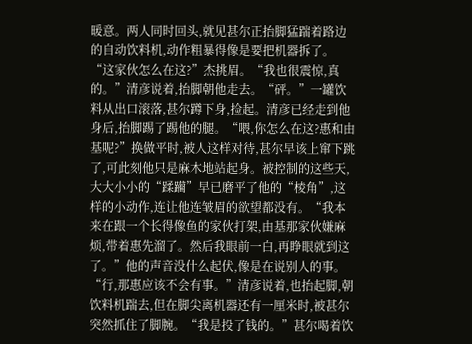暖意。两人同时回头,就见甚尔正抬脚猛踹着路边的自动饮料机,动作粗暴得像是要把机器拆了。“这家伙怎么在这?”杰挑眉。“我也很震惊,真的。”清彦说着,抬脚朝他走去。“砰。”一罐饮料从出口滚落,甚尔蹲下身,捡起。清彦已经走到他身后,抬脚踢了踢他的腿。“喂,你怎么在这?惠和由基呢?”换做平时,被人这样对待,甚尔早该上窜下跳了,可此刻他只是麻木地站起身。被控制的这些天,大大小小的“蹂躏”早已磨平了他的“棱角”,这样的小动作,连让他连皱眉的欲望都没有。“我本来在跟一个长得像鱼的家伙打架,由基那家伙嫌麻烦,带着惠先溜了。然后我眼前一白,再睁眼就到这了。”他的声音没什么起伏,像是在说别人的事。“行,那惠应该不会有事。”清彦说着,也抬起脚,朝饮料机踹去,但在脚尖离机器还有一厘米时,被甚尔突然抓住了脚腕。“我是投了钱的。”甚尔喝着饮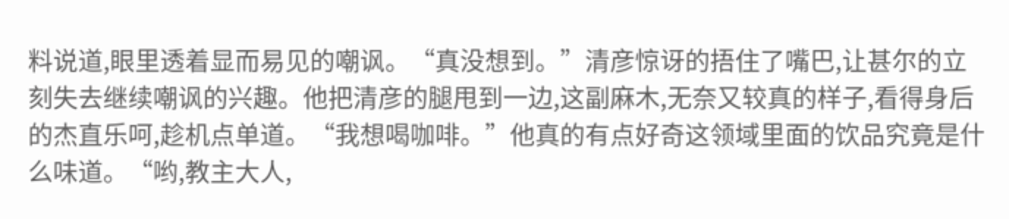料说道,眼里透着显而易见的嘲讽。“真没想到。”清彦惊讶的捂住了嘴巴,让甚尔的立刻失去继续嘲讽的兴趣。他把清彦的腿甩到一边,这副麻木,无奈又较真的样子,看得身后的杰直乐呵,趁机点单道。“我想喝咖啡。”他真的有点好奇这领域里面的饮品究竟是什么味道。“哟,教主大人,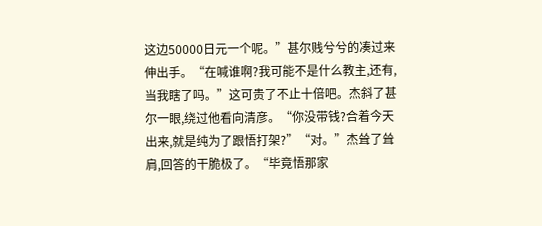这边50000日元一个呢。”甚尔贱兮兮的凑过来伸出手。“在喊谁啊?我可能不是什么教主,还有,当我瞎了吗。”这可贵了不止十倍吧。杰斜了甚尔一眼,绕过他看向清彦。“你没带钱?合着今天出来,就是纯为了跟悟打架?”“对。”杰耸了耸肩,回答的干脆极了。“毕竟悟那家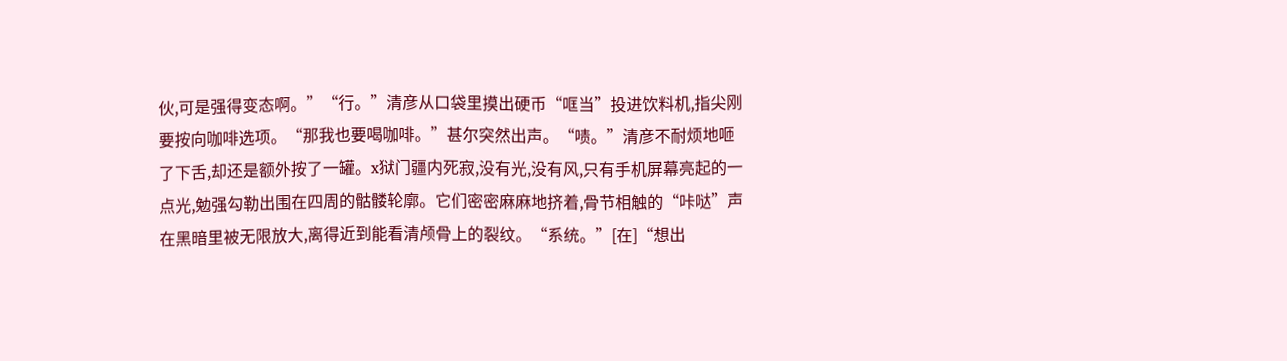伙,可是强得变态啊。”“行。”清彦从口袋里摸出硬币“哐当”投进饮料机,指尖刚要按向咖啡选项。“那我也要喝咖啡。”甚尔突然出声。“啧。”清彦不耐烦地咂了下舌,却还是额外按了一罐。x狱门疆内死寂,没有光,没有风,只有手机屏幕亮起的一点光,勉强勾勒出围在四周的骷髅轮廓。它们密密麻麻地挤着,骨节相触的“咔哒”声在黑暗里被无限放大,离得近到能看清颅骨上的裂纹。“系统。”[在]“想出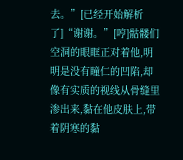去。”[已经开始解析了]“谢谢。”[哼]骷髅们空洞的眼眶正对着他,明明是没有瞳仁的凹陷,却像有实质的视线从骨缝里渗出来,黏在他皮肤上,带着阴寒的黏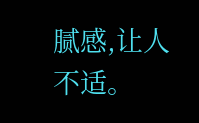腻感,让人不适。